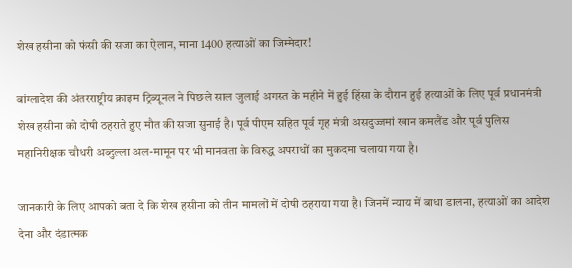शेख हसीना को फंसी की सजा का ऐलान, माना 1400 हत्‍याओं का जिम्‍मेदार!

बांग्लादेश की अंतरराष्ट्रीय क्राइम ट्रिब्यूनल ने पिछले साल जुलाई अगस्त के महीने में हुई हिंसा के दौरान हुई हत्याओं के लिए पूर्व प्रधानमंत्री शेख हसीना को दोषी ठहराते हुए मौत की सजा सुनाई है। पूर्व पीएम सहित पूर्व गृह मंत्री असदुज्जमां खान कमलैंड और पूर्व पुलिस महानिरीक्षक चौधरी अब्दुल्ला अल-मामून पर भी मानवता के विरुद्ध अपराधों का मुकदमा चलाया गया है।

जानकारी के लिए आपको बता दे कि शेख हसीना को तीन मामलों में दोषी ठहराया गया है। जिनमें न्याय में बाधा डालना, हत्याओं का आदेश देना और दंडात्मक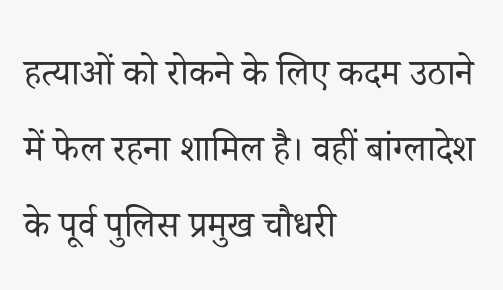हत्याओं को रोकने के लिए कदम उठाने में फेल रहना शामिल है। वहीं बांग्लादेश के पूर्व पुलिस प्रमुख चौधरी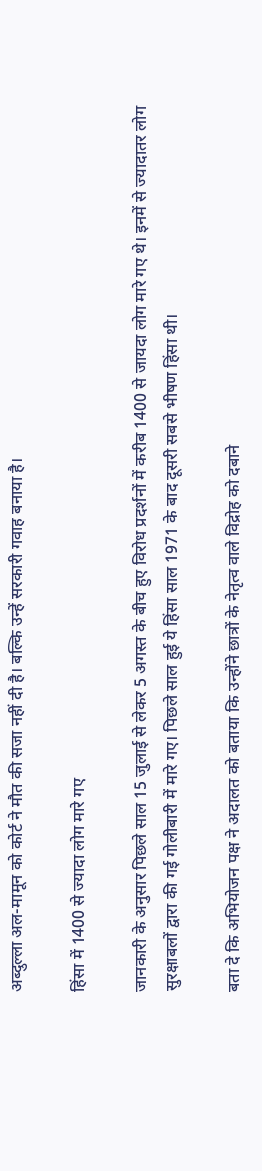अब्दुल्ला अल-मामून को कोर्ट ने मौत की सजा नहीं दी है। बल्कि उन्हें सरकारी गवाह बनाया है।

हिंसा में 1400 से ज्यादा लोग मारे गए

जानकारी के अनुसार पिछले साल 15 जुलाई से लेकर 5 अगस्त के बीच हुए विरोध प्रदर्शनों में करीब 1400 से जायदा लोग मारे गए थे। इनमें से ज्यादातर लोग सुरक्षाबलों द्वारा की गई गोलीबारी में मारे गए। पिछले साल हुई ये हिंसा साल 1971 के बाद दूसरी सबसे भीषण हिंसा थी।

बता दे कि अभियोजन पक्ष ने अदालत को बताया कि उन्होंने छात्रों के नेतृत्व वाले विद्रोह को दबाने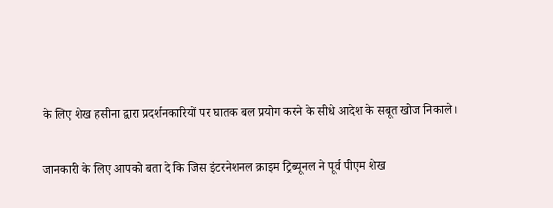के लिए शेख हसीना द्वारा प्रदर्शनकारियों पर घातक बल प्रयोग करने के सीधे आदेश के सबूत खोज निकाले।

जानकारी के लिए आपको बता दे कि जिस इंटरनेशनल क्राइम ट्रिब्यूनल ने पूर्व पीएम शेख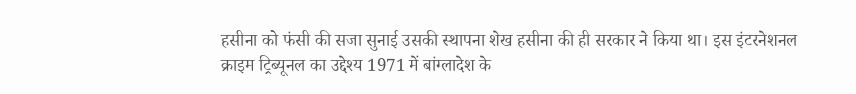हसीना को फंसी की सजा सुनाई उसकी स्थापना शेख हसीना की ही सरकार ने किया था। इस इंटरनेशनल क्राइम ट्रिब्यूनल का उद्देश्य 1971 में बांग्लादेश के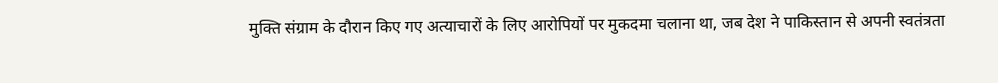मुक्ति संग्राम के दौरान किए गए अत्याचारों के लिए आरोपियों पर मुकदमा चलाना था, जब देश ने पाकिस्तान से अपनी स्वतंत्रता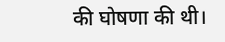की घोषणा की थी।